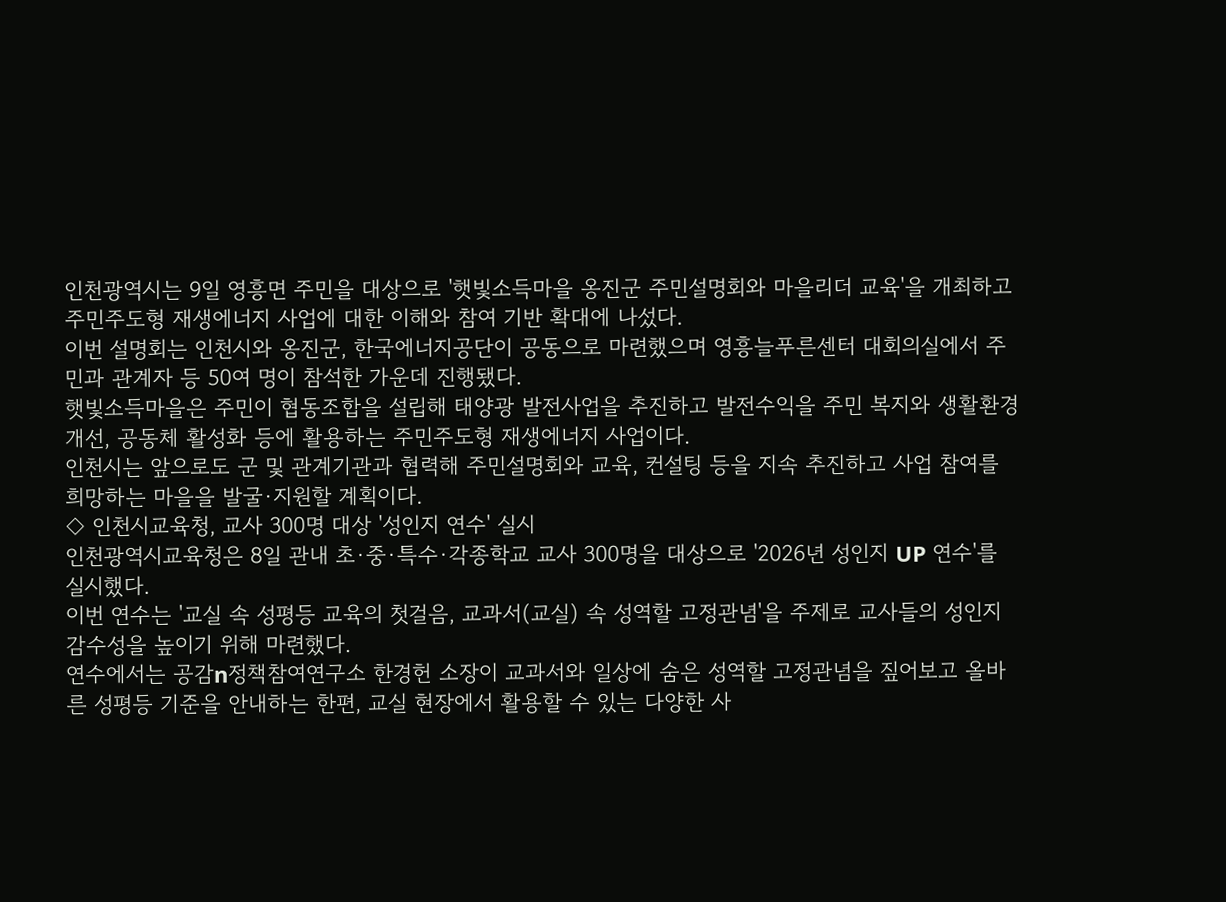인천광역시는 9일 영흥면 주민을 대상으로 '햇빛소득마을 옹진군 주민설명회와 마을리더 교육'을 개최하고 주민주도형 재생에너지 사업에 대한 이해와 참여 기반 확대에 나섰다.
이번 설명회는 인천시와 옹진군, 한국에너지공단이 공동으로 마련했으며 영흥늘푸른센터 대회의실에서 주민과 관계자 등 50여 명이 참석한 가운데 진행됐다.
햇빛소득마을은 주민이 협동조합을 설립해 태양광 발전사업을 추진하고 발전수익을 주민 복지와 생활환경 개선, 공동체 활성화 등에 활용하는 주민주도형 재생에너지 사업이다.
인천시는 앞으로도 군 및 관계기관과 협력해 주민설명회와 교육, 컨설팅 등을 지속 추진하고 사업 참여를 희망하는 마을을 발굴·지원할 계획이다.
◇ 인천시교육청, 교사 300명 대상 '성인지 연수' 실시
인천광역시교육청은 8일 관내 초·중·특수·각종학교 교사 300명을 대상으로 '2026년 성인지 UP 연수'를 실시했다.
이번 연수는 '교실 속 성평등 교육의 첫걸음, 교과서(교실) 속 성역할 고정관념'을 주제로 교사들의 성인지 감수성을 높이기 위해 마련했다.
연수에서는 공감n정책참여연구소 한경헌 소장이 교과서와 일상에 숨은 성역할 고정관념을 짚어보고 올바른 성평등 기준을 안내하는 한편, 교실 현장에서 활용할 수 있는 다양한 사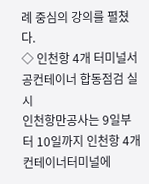례 중심의 강의를 펼쳤다.
◇ 인천항 4개 터미널서 공컨테이너 합동점검 실시
인천항만공사는 9일부터 10일까지 인천항 4개 컨테이너터미널에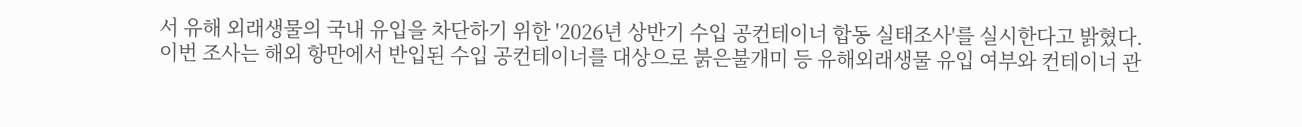서 유해 외래생물의 국내 유입을 차단하기 위한 '2026년 상반기 수입 공컨테이너 합동 실태조사'를 실시한다고 밝혔다.
이번 조사는 해외 항만에서 반입된 수입 공컨테이너를 대상으로 붉은불개미 등 유해외래생물 유입 여부와 컨테이너 관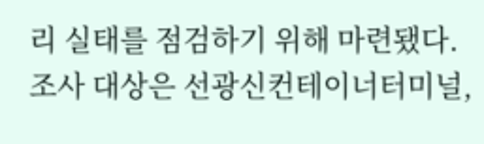리 실태를 점검하기 위해 마련됐다.
조사 대상은 선광신컨테이너터미널,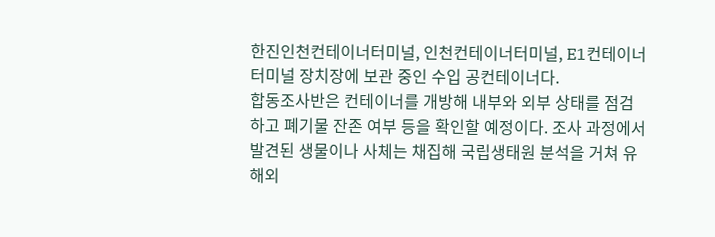한진인천컨테이너터미널, 인천컨테이너터미널, E1컨테이너터미널 장치장에 보관 중인 수입 공컨테이너다.
합동조사반은 컨테이너를 개방해 내부와 외부 상태를 점검하고 폐기물 잔존 여부 등을 확인할 예정이다. 조사 과정에서 발견된 생물이나 사체는 채집해 국립생태원 분석을 거쳐 유해외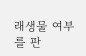래생물 여부를 판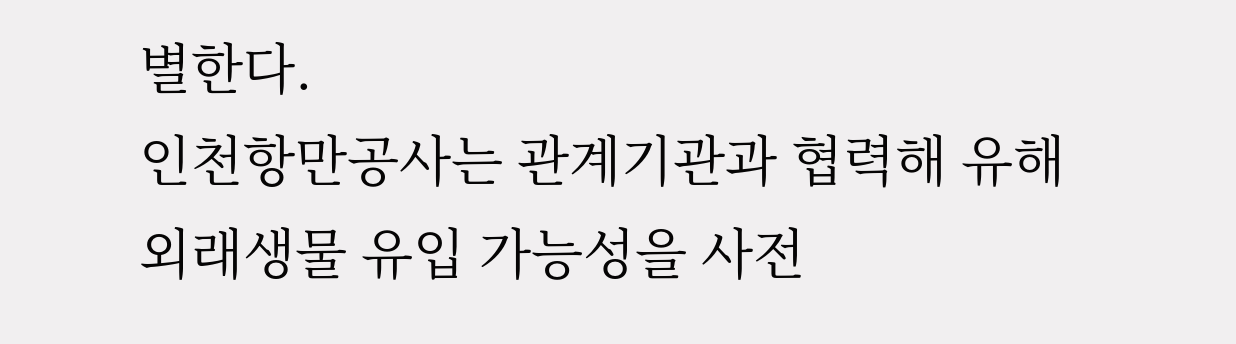별한다.
인천항만공사는 관계기관과 협력해 유해외래생물 유입 가능성을 사전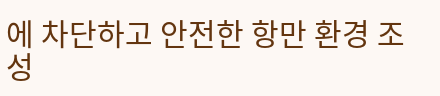에 차단하고 안전한 항만 환경 조성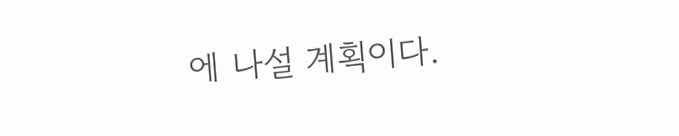에 나설 계획이다.